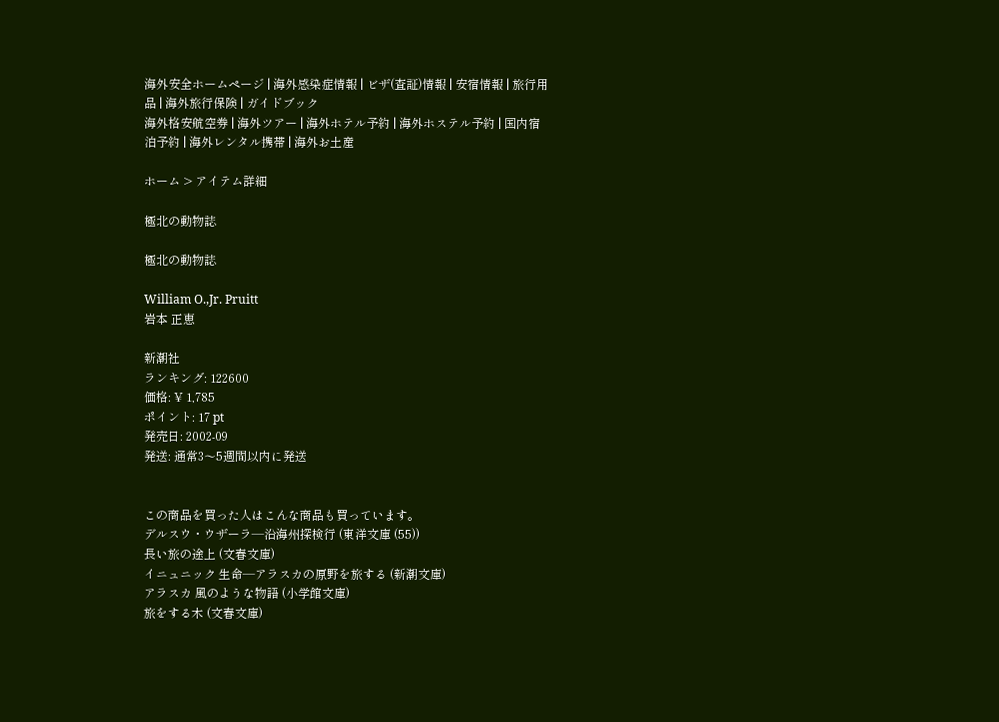海外安全ホームページ | 海外感染症情報 | ビザ(査証)情報 | 安宿情報 | 旅行用品 | 海外旅行保険 | ガイドブック
海外格安航空券 | 海外ツアー | 海外ホテル予約 | 海外ホステル予約 | 国内宿泊予約 | 海外レンタル携帯 | 海外お土産

ホーム > アイテム詳細

極北の動物誌

極北の動物誌

William O.,Jr. Pruitt
岩本 正恵

新潮社
ランキング: 122600
価格: ¥ 1,785
ポイント: 17 pt
発売日: 2002-09
発送: 通常3〜5週間以内に発送


この商品を買った人はこんな商品も買っています。
デルスウ・ウザーラ―沿海州探検行 (東洋文庫 (55))
長い旅の途上 (文春文庫)
イニュニック 生命―アラスカの原野を旅する (新潮文庫)
アラスカ 風のような物語 (小学館文庫)
旅をする木 (文春文庫)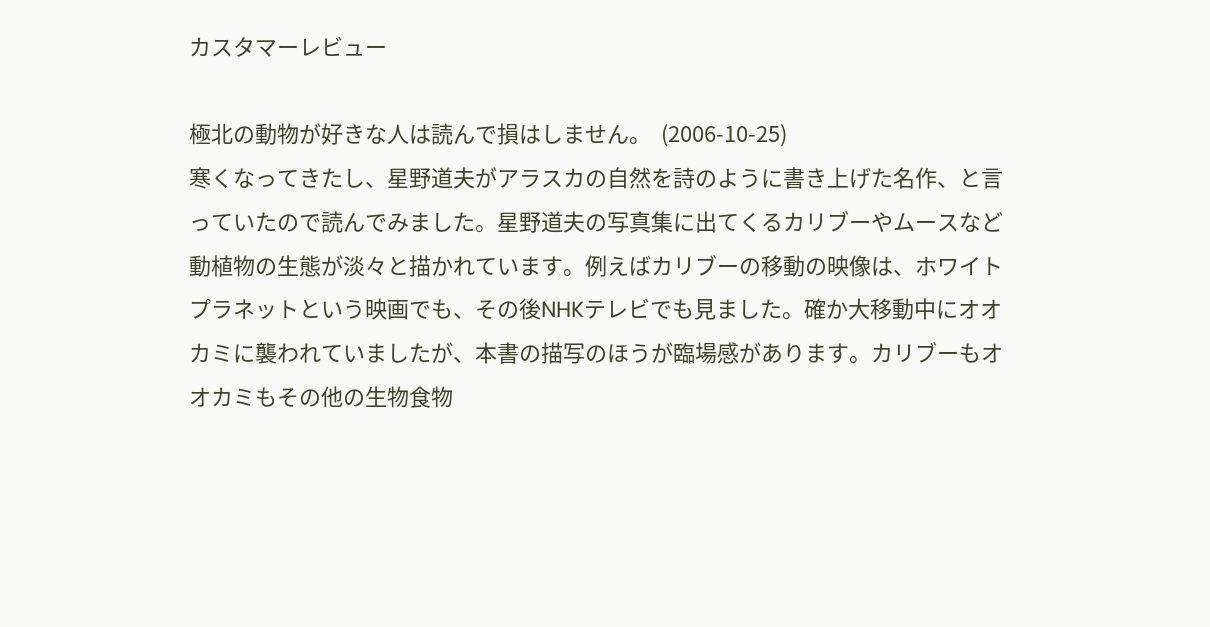カスタマーレビュー

極北の動物が好きな人は読んで損はしません。  (2006-10-25)
寒くなってきたし、星野道夫がアラスカの自然を詩のように書き上げた名作、と言っていたので読んでみました。星野道夫の写真集に出てくるカリブーやムースなど動植物の生態が淡々と描かれています。例えばカリブーの移動の映像は、ホワイトプラネットという映画でも、その後NHKテレビでも見ました。確か大移動中にオオカミに襲われていましたが、本書の描写のほうが臨場感があります。カリブーもオオカミもその他の生物食物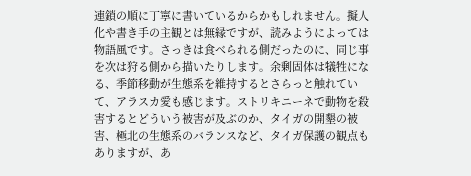連鎖の順に丁寧に書いているからかもしれません。擬人化や書き手の主観とは無縁ですが、読みようによっては物語風です。さっきは食べられる側だったのに、同じ事を次は狩る側から描いたりします。余剰固体は犠牲になる、季節移動が生態系を維持するとさらっと触れていて、アラスカ愛も感じます。ストリキニーネで動物を殺害するとどういう被害が及ぶのか、タイガの開墾の被害、極北の生態系のバランスなど、タイガ保護の観点もありますが、あ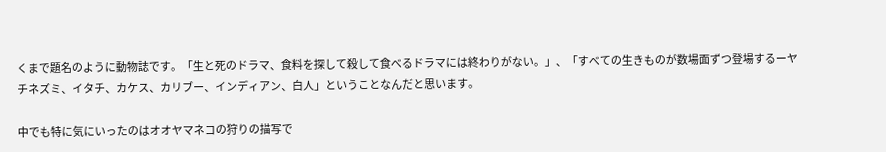くまで題名のように動物誌です。「生と死のドラマ、食料を探して殺して食べるドラマには終わりがない。」、「すべての生きものが数場面ずつ登場するーヤチネズミ、イタチ、カケス、カリブー、インディアン、白人」ということなんだと思います。

中でも特に気にいったのはオオヤマネコの狩りの描写で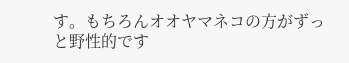す。もちろんオオヤマネコの方がずっと野性的です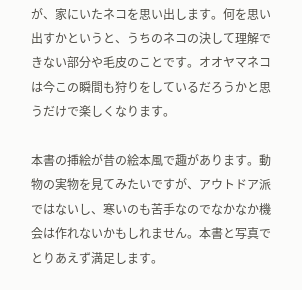が、家にいたネコを思い出します。何を思い出すかというと、うちのネコの決して理解できない部分や毛皮のことです。オオヤマネコは今この瞬間も狩りをしているだろうかと思うだけで楽しくなります。

本書の挿絵が昔の絵本風で趣があります。動物の実物を見てみたいですが、アウトドア派ではないし、寒いのも苦手なのでなかなか機会は作れないかもしれません。本書と写真でとりあえず満足します。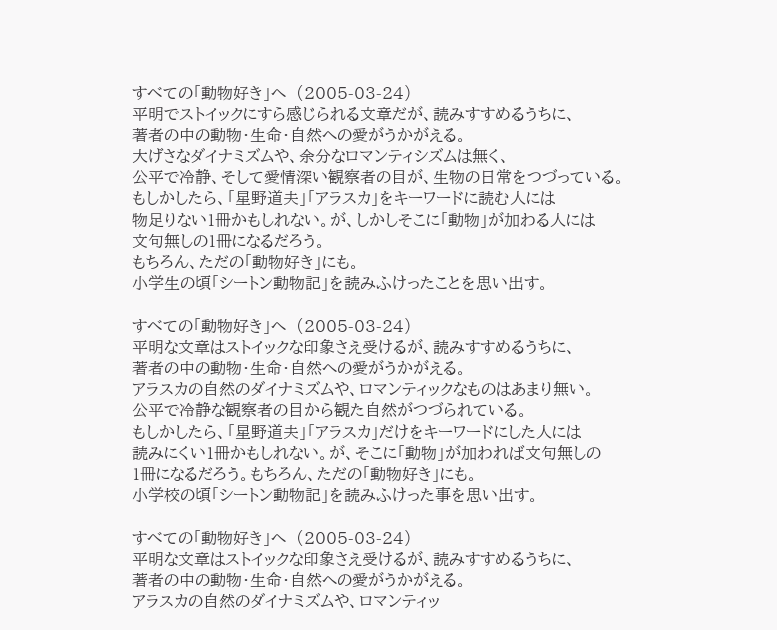すべての「動物好き」へ  (2005-03-24)
平明でストイックにすら感じられる文章だが、読みすすめるうちに、
著者の中の動物・生命・自然への愛がうかがえる。
大げさなダイナミズムや、余分なロマンティシズムは無く、
公平で冷静、そして愛情深い観察者の目が、生物の日常をつづっている。
もしかしたら、「星野道夫」「アラスカ」をキーワードに読む人には
物足りない1冊かもしれない。が、しかしそこに「動物」が加わる人には
文句無しの1冊になるだろう。
もちろん、ただの「動物好き」にも。
小学生の頃「シートン動物記」を読みふけったことを思い出す。

すべての「動物好き」へ  (2005-03-24)
平明な文章はストイックな印象さえ受けるが、読みすすめるうちに、
著者の中の動物・生命・自然への愛がうかがえる。
アラスカの自然のダイナミズムや、ロマンティックなものはあまり無い。
公平で冷静な観察者の目から観た自然がつづられている。
もしかしたら、「星野道夫」「アラスカ」だけをキーワードにした人には
読みにくい1冊かもしれない。が、そこに「動物」が加われば文句無しの
1冊になるだろう。もちろん、ただの「動物好き」にも。
小学校の頃「シートン動物記」を読みふけった事を思い出す。

すべての「動物好き」へ  (2005-03-24)
平明な文章はストイックな印象さえ受けるが、読みすすめるうちに、
著者の中の動物・生命・自然への愛がうかがえる。
アラスカの自然のダイナミズムや、ロマンティッ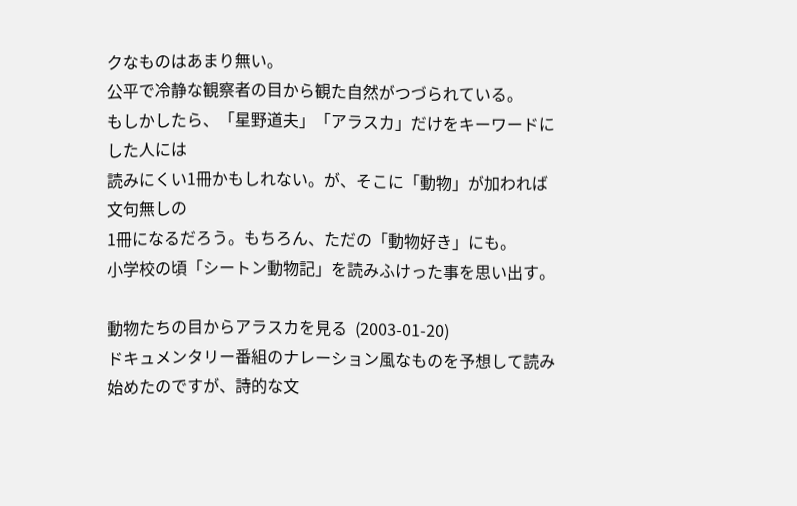クなものはあまり無い。
公平で冷静な観察者の目から観た自然がつづられている。
もしかしたら、「星野道夫」「アラスカ」だけをキーワードにした人には
読みにくい1冊かもしれない。が、そこに「動物」が加われば文句無しの
1冊になるだろう。もちろん、ただの「動物好き」にも。
小学校の頃「シートン動物記」を読みふけった事を思い出す。

動物たちの目からアラスカを見る  (2003-01-20)
ドキュメンタリー番組のナレーション風なものを予想して読み始めたのですが、詩的な文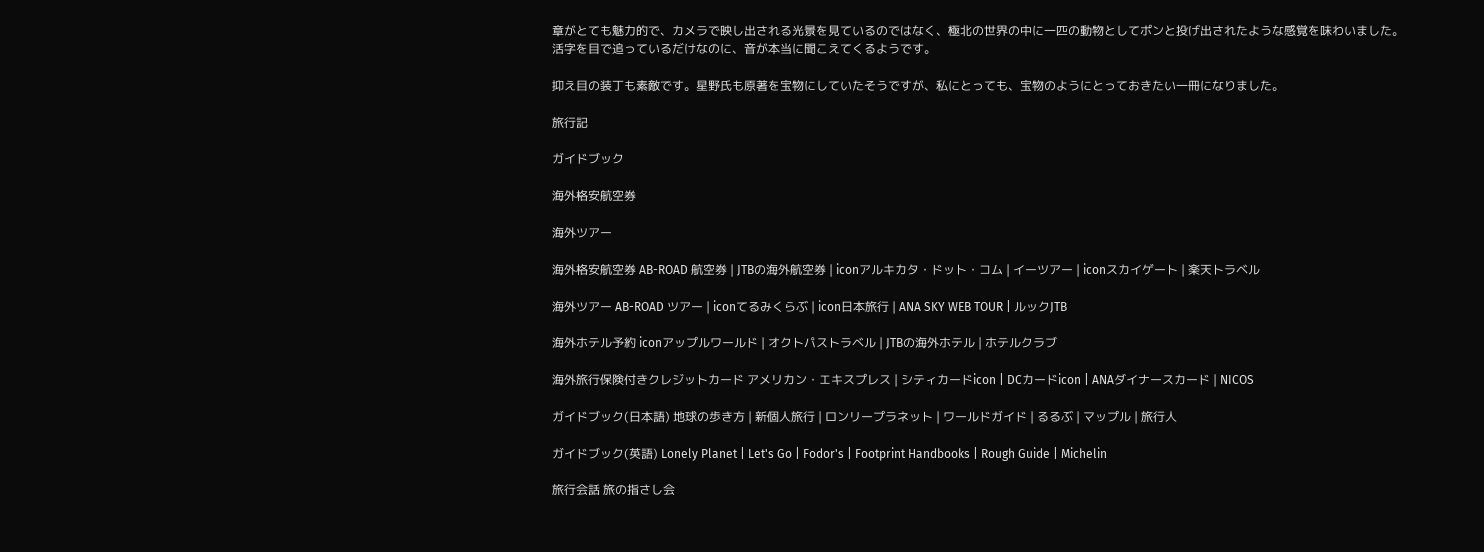章がとても魅力的で、カメラで映し出される光景を見ているのではなく、極北の世界の中に一匹の動物としてポンと投げ出されたような感覚を味わいました。
活字を目で追っているだけなのに、音が本当に聞こえてくるようです。

抑え目の装丁も素敵です。星野氏も原著を宝物にしていたそうですが、私にとっても、宝物のようにとっておきたい一冊になりました。

旅行記

ガイドブック

海外格安航空券

海外ツアー

海外格安航空券 AB-ROAD 航空券 | JTBの海外航空券 | iconアルキカタ・ドット・コム | イーツアー | iconスカイゲート | 楽天トラベル

海外ツアー AB-ROAD ツアー | iconてるみくらぶ | icon日本旅行 | ANA SKY WEB TOUR | ルックJTB

海外ホテル予約 iconアップルワールド | オクトパストラベル | JTBの海外ホテル | ホテルクラブ

海外旅行保険付きクレジットカード アメリカン・エキスプレス | シティカードicon | DCカードicon | ANAダイナースカード | NICOS

ガイドブック(日本語) 地球の歩き方 | 新個人旅行 | ロンリープラネット | ワールドガイド | るるぶ | マップル | 旅行人

ガイドブック(英語) Lonely Planet | Let's Go | Fodor's | Footprint Handbooks | Rough Guide | Michelin

旅行会話 旅の指さし会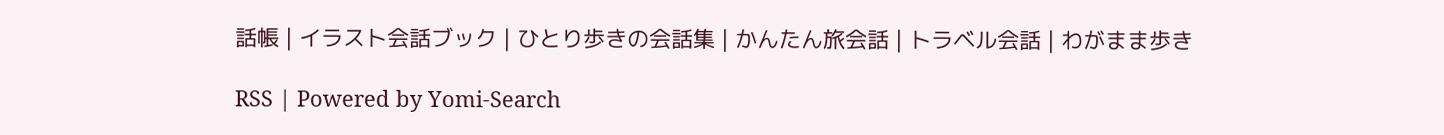話帳 | イラスト会話ブック | ひとり歩きの会話集 | かんたん旅会話 | トラベル会話 | わがまま歩き

RSS | Powered by Yomi-Search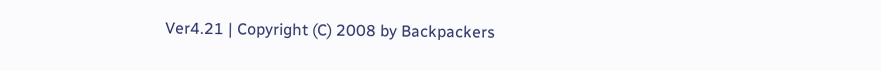Ver4.21 | Copyright (C) 2008 by Backpackers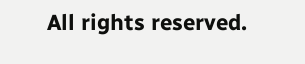All rights reserved.